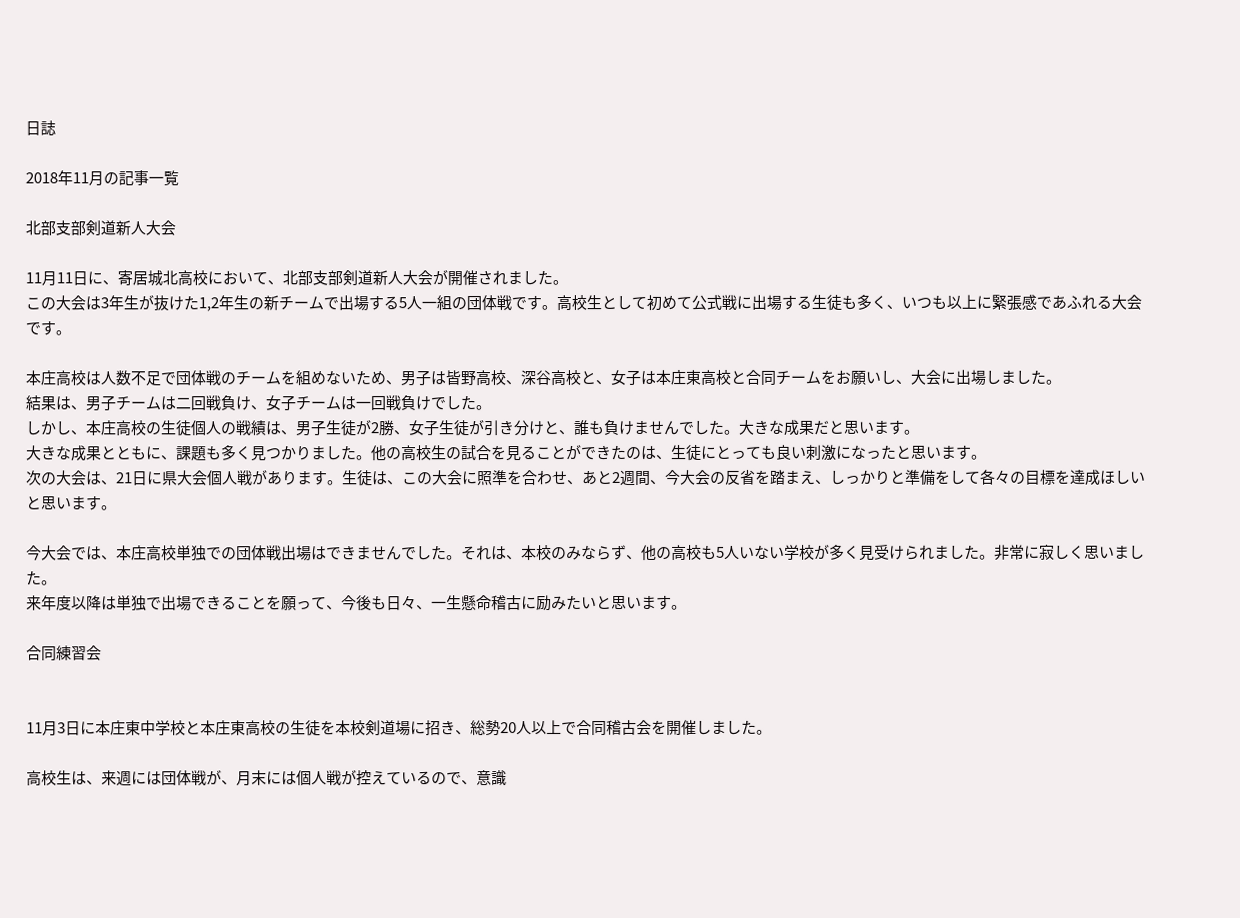日誌

2018年11月の記事一覧

北部支部剣道新人大会

11月11日に、寄居城北高校において、北部支部剣道新人大会が開催されました。
この大会は3年生が抜けた1,2年生の新チームで出場する5人一組の団体戦です。高校生として初めて公式戦に出場する生徒も多く、いつも以上に緊張感であふれる大会です。

本庄高校は人数不足で団体戦のチームを組めないため、男子は皆野高校、深谷高校と、女子は本庄東高校と合同チームをお願いし、大会に出場しました。
結果は、男子チームは二回戦負け、女子チームは一回戦負けでした。
しかし、本庄高校の生徒個人の戦績は、男子生徒が2勝、女子生徒が引き分けと、誰も負けませんでした。大きな成果だと思います。
大きな成果とともに、課題も多く見つかりました。他の高校生の試合を見ることができたのは、生徒にとっても良い刺激になったと思います。
次の大会は、21日に県大会個人戦があります。生徒は、この大会に照準を合わせ、あと2週間、今大会の反省を踏まえ、しっかりと準備をして各々の目標を達成ほしいと思います。

今大会では、本庄高校単独での団体戦出場はできませんでした。それは、本校のみならず、他の高校も5人いない学校が多く見受けられました。非常に寂しく思いました。
来年度以降は単独で出場できることを願って、今後も日々、一生懸命稽古に励みたいと思います。

合同練習会


11月3日に本庄東中学校と本庄東高校の生徒を本校剣道場に招き、総勢20人以上で合同稽古会を開催しました。

高校生は、来週には団体戦が、月末には個人戦が控えているので、意識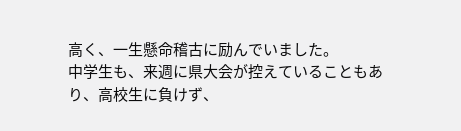高く、一生懸命稽古に励んでいました。
中学生も、来週に県大会が控えていることもあり、高校生に負けず、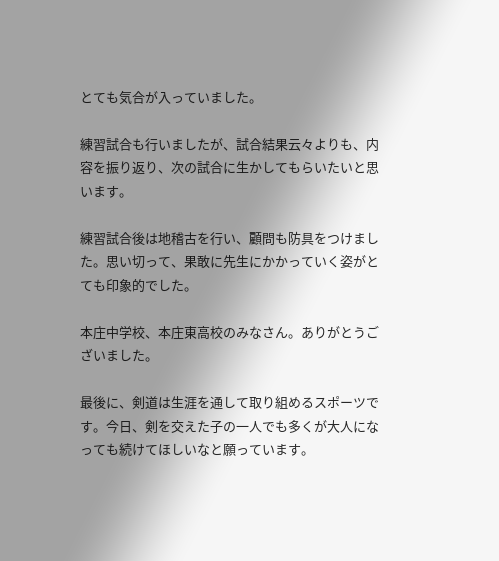とても気合が入っていました。

練習試合も行いましたが、試合結果云々よりも、内容を振り返り、次の試合に生かしてもらいたいと思います。

練習試合後は地稽古を行い、顧問も防具をつけました。思い切って、果敢に先生にかかっていく姿がとても印象的でした。

本庄中学校、本庄東高校のみなさん。ありがとうございました。

最後に、剣道は生涯を通して取り組めるスポーツです。今日、剣を交えた子の一人でも多くが大人になっても続けてほしいなと願っています。